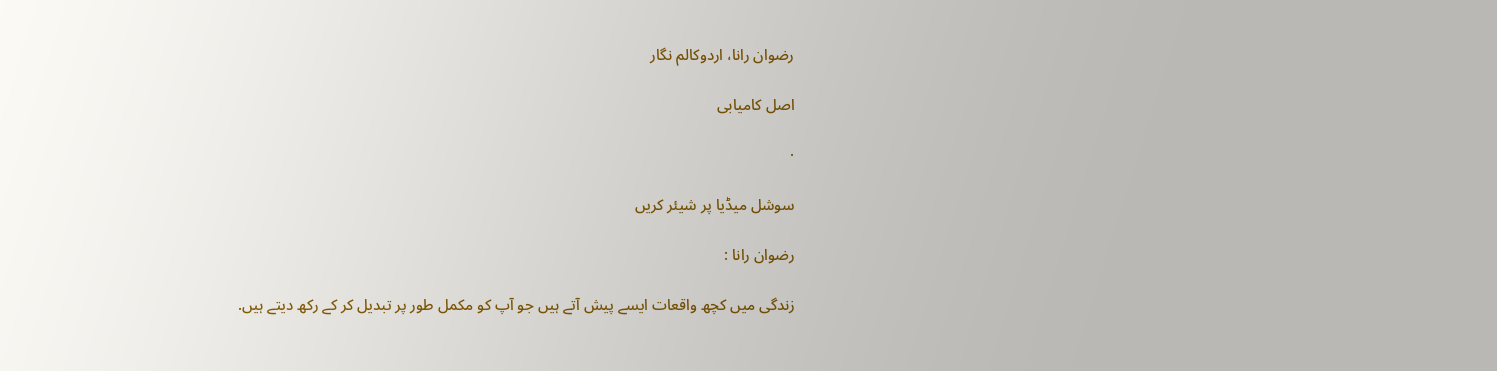رضوان رانا، اردوکالم نگار

اصل کامیابی

·

سوشل میڈیا پر شیئر کریں

رضوان رانا :

زندگی میں کچھ واقعات ایسے پیش آتے ہیں جو آپ کو مکمل طور پر تبدیل کر کے رکھ دیتے ہیں.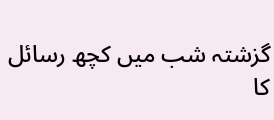گزشتہ شب میں کچھ رسائل کا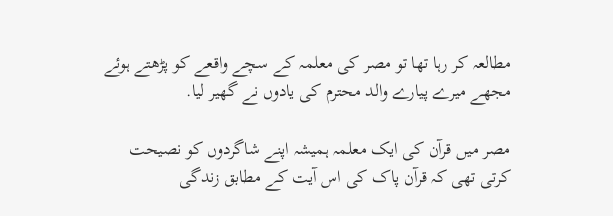مطالعہ کر رہا تھا تو مصر کی معلمہ کے سچے واقعے کو پڑھتے ہوئے مجھے میرے پیارے والد محترم کی یادوں نے گھیر لیا.

مصر میں قرآن کی ایک معلمہ ہمیشہ اپنے شاگردوں کو نصیحت کرتی تھی کہ قرآن پاک کی اس آیت کے مطابق زندگی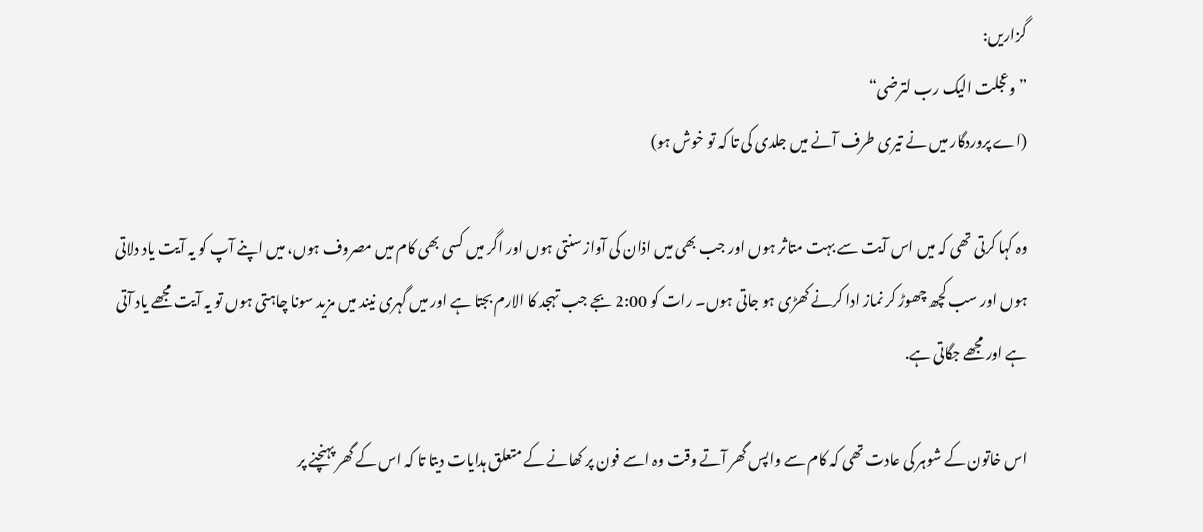گزاریں:
”وعجلت الیک رب لترضی“
(اے پروردگار میں نے تیری طرف آنے میں جلدی کی تا کہ تو خوش ہو)

وہ کہا کرتی تھی کہ میں اس آیت سے بہت متاثر ہوں اور جب بھی میں اذان کی آواز سنتی ہوں اور اگر میں کسی بھی کام میں مصروف ہوں، میں اپنے آپ کو یہ آیت یاد دلاتی ہوں اور سب کچھ چھوڑ کر نماز ادا کرنے کھڑی ہو جاتی ہوں۔ رات کو 2:00 بجے جب تہجد کا الارم بجتا ہے اور میں گہری نیند میں مزید سونا چاہتی ہوں تو یہ آیت مجھے یاد آتی ہے اور مجھے جگاتی ہے.

اس خاتون کے شوہر کی عادت تھی کہ کام سے واپس گھر آتے وقت وہ اسے فون پر کھانے کے متعلق ہدایات دیتا تا کہ اس کے گھر پہنچنے پر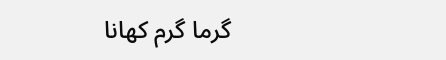گرما گرم کھانا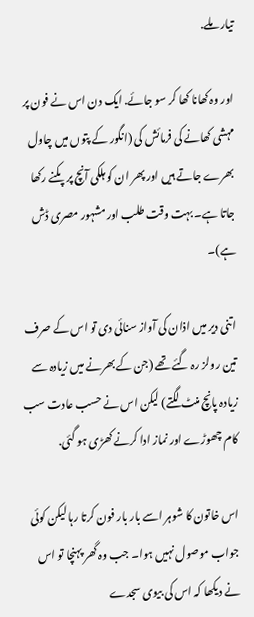تیار ملے.

اور وہ کھانا کھا کر سو جائے. ایک دن اس نے فون پر مہشی کھانے کی فرمائش کی (انگور کے پتوں میں چاول بھرے جاتے ہیں اور پھر ان کو ہلکی آنچ پر پکنے رکھا جاتا ہے۔ بہت وقت طلب اور مشہور مصری ڈش ہے)۔

اتنی دیر میں اذان کی آواز سنائی دی تو اس کے صرف تین رولز رہ گئے تھے (جن کے بھرنے میں زیادہ سے زیادہ پانچ منٹ لگتے) لیکن اس نے حسب عادت سب کام چھوڑے اور نماز ادا کرنے کھڑی ہو گئی.

اس خاتون کا شوہر اسے بار بار فون کرتا رہا لیکن کوئی جواب موصول نہیں ہوا۔ جب وہ گھر پہنچا تو اس نے دیکھا کہ اس کی بیوی سجدے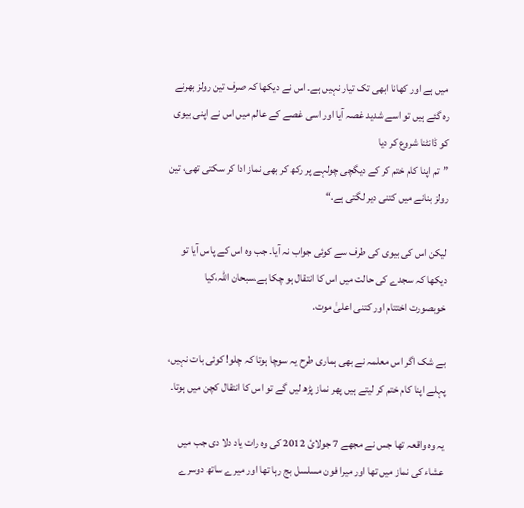میں ہے اور کھانا ابھی تک تیار نہیں ہے۔ اس نے دیکھا کہ صرف تین رولز بھرنے رہ گئے ہیں تو اسے شدید غصہ آیا اور اسی غصے کے عالم میں اس نے اپنی بیوی کو ڈانٹنا شروع کر دیا
”تم اپنا کام ختم کر کے دیگچی چولہے پر رکھ کر بھی نماز ادا کر سکتی تھی، تین رولز بنانے میں کتنی دیر لگتی ہے.“

لیکن اس کی بیوی کی طرف سے کوئی جواب نہ آیا۔ جب وہ اس کے پاس آیا تو دیکھا کہ سجدے کی حالت میں اس کا انتقال ہو چکا ہے.سبحان اللہ،کیا خوبصورت اختتام اور کتنی اعلیٰ موت.

بے شک اگر اس معلمہ نے بھی ہماری طرح یہ سوچا ہوتا کہ چلو! کوئی بات نہیں، پہلے اپنا کام ختم کر لیتے ہیں پھر نماز پڑھ لیں گے تو اس کا انتقال کچن میں ہوتا۔

یہ وہ واقعہ تھا جس نے مجھے 7 جولائ 2012 کی وہ رات یاد دلا دی جب میں عشاء کی نماز میں تھا اور میرا فون مسلسل بج رہا تھا اور میرے ساتھ دوسرے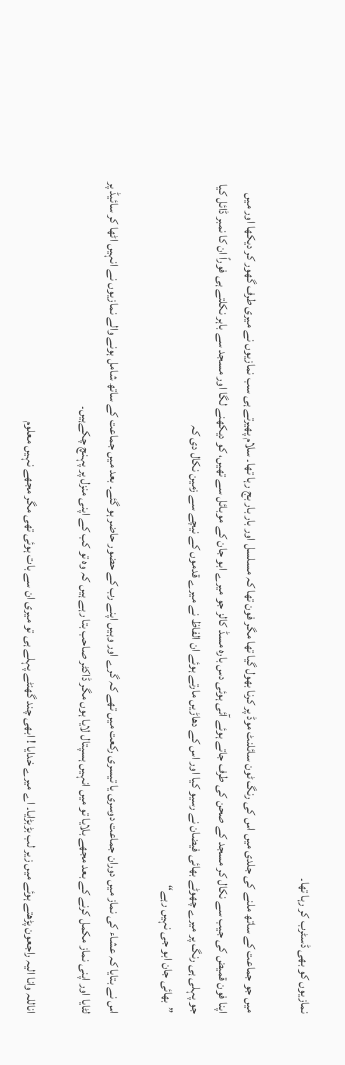نمازیوں کو بھی ڈسٹرب کر رہا تھا۔

میں جو جماعت کے ساتھ ملنے کی جلدی میں اس کی رنگ ٹون سائلنٹ موڈ پر کرنا بھول گیا تھا مگر فون تھا کہ مسلسل اور بار بار بج رہا تھا۔ سلام پھیرتے ہی سب نمازیوں نے میری طرف گھور کر دیکھا اور میں اپنا فون قمیض کی جیب سے نکال کر مسجد کے صحن کی طرف جاتے ہوئے آئی ہوئی دس بارہ مسڈ کالز جو میرے ابو جان کے موبائل سے تھیں، کو دیکھنے لگا اور مسجد سے باہر نکلتے ہی فوراً ان کا نمبر ڈائل کیا جو پہلی ہی رنگ پر میرے چھوٹے بھائی فیضان نے رسیو کیا اور اس کے دھاڑیں مارتے ہوئے ان الفاظ نے میرے قدموں کے نیچے سے زمین نکال دی کہ
”بھائی جان ابو جی نہیں رہے“

اس نے بتایا کہ عشاء کی نماز میں دوران جماعت دوسری یا تیسری رکعت میں تھے کہ گرے اور وہیں اپنے رب کے حضور حاضر ہو گئے۔ بعد میں جماعت کے ساتھ شامل ہونے والے نمازیوں نے انہیں اٹھا کر سائیڈ پر لٹایا اور اپنی نماز مکمل کرنے کے بعد مجھے بلایا تو میں انہیں ہسپتال لایا ہوں مگر ڈاکٹر صاحب بتا رہے ہیں کہ وہ تو کب کے اپنی منزل پر پہنچ چکےہیں۔

اناللہ وانا الیہ راجعون پڑھتے ہوئے میں زیر لب بڑبڑایا۔ اے میرے خدایا ! ابھی چند گھنٹے پہلے ہی تو میری ان سے بات ہوئی تھی مگر مجھے نہیں معلوم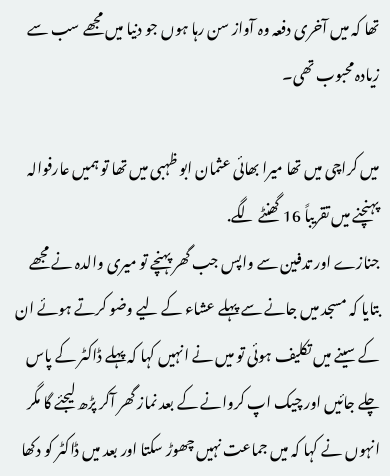تھا کہ میں آخری دفعہ وہ آواز سن رہا ہوں جو دنیا میں مجھے سب سے زیادہ محبوب تھی۔

میں کراچی میں تھا میرا بھائی عثمان ابو ظہبی میں تھا تو ہمیں عارفوالہ پہنچنے میں تقریباً 16 گھنٹے لگے.
جنازے اور تدفین سے واپس جب گھر پہنچے تو میری والدہ نے مجھے بتایا کہ مسجد میں جانے سے پہلے عشاء کے لیے وضو کرتے ہوئے ان کے سینے میں تکلیف ہوئی تو میں نے انہیں کہا کہ پہلے ڈاکٹر کے پاس چلے جائیں اور چیک اپ کروانے کے بعد نماز گھر آکر پڑھ لیجئے گا مگر انہوں نے کہا کہ میں جماعت نہیں چھوڑ سکتا اور بعد میں ڈاکٹر کو دکھا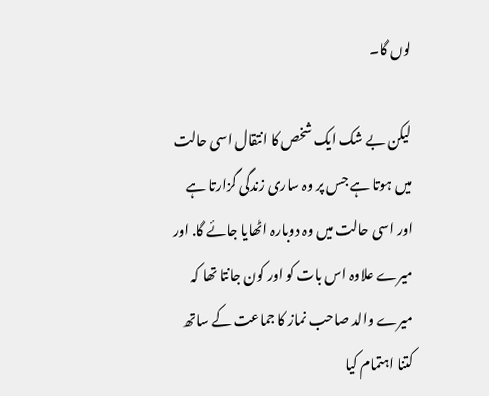لوں گا۔

لیکن بے شک ایک شخص کا انتقال اسی حالت میں ہوتا ہے جس پر وہ ساری زندگی گزارتا ہے اور اسی حالت میں وہ دوبارہ اٹھایا جائے گا. اور میرے علاوہ اس بات کو اور کون جانتا تھا کہ میرے والد صاحب نماز کا جماعت کے ساتھ کتنا اہتمام کیا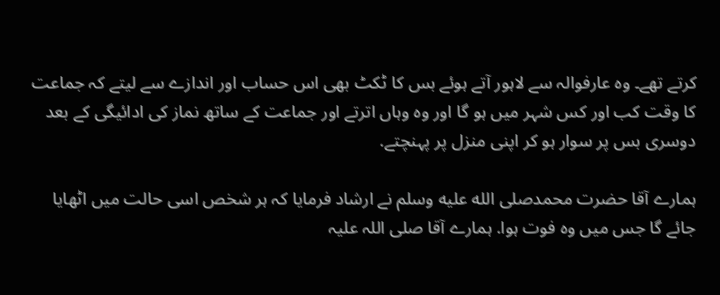کرتے تھے۔ وہ عارفوالہ سے لاہور آتے ہوئے بس کا ٹکٹ بھی اس حساب اور اندازے سے لیتے کہ جماعت کا وقت کب اور کس شہر میں ہو گا اور وہ وہاں اترتے اور جماعت کے ساتھ نماز کی ادائیگی کے بعد دوسری بس پر سوار ہو کر اپنی منزل پر پہنچتے.

ہمارے آقا حضرت محمدصلى الله عليه وسلم نے ارشاد فرمایا کہ ہر شخص اسی حالت میں اٹھایا جائے گا جس میں وہ فوت ہوا. ہمارے آقا صلی اللہ علیہ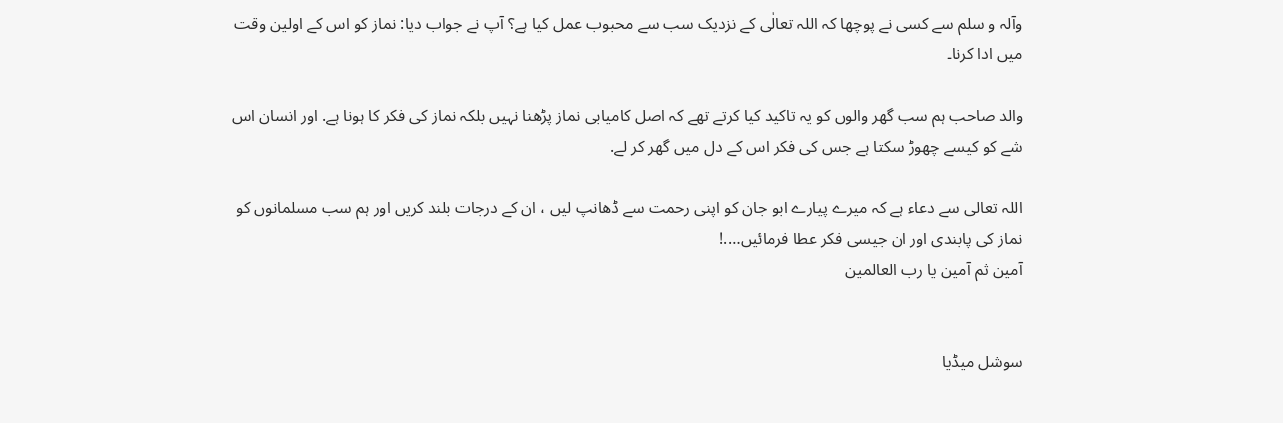وآلہ و سلم سے کسی نے پوچھا کہ اللہ تعالٰی کے نزدیک سب سے محبوب عمل کیا ہے؟ آپ نے جواب دیا: نماز کو اس کے اولین وقت میں ادا کرنا۔

والد صاحب ہم سب گھر والوں کو یہ تاکید کیا کرتے تھے کہ اصل کامیابی نماز پڑھنا نہیں بلکہ نماز کی فکر کا ہونا ہے. اور انسان اس شے کو کیسے چھوڑ سکتا ہے جس کی فکر اس کے دل میں گھر کر لے.

اللہ تعالی سے دعاء ہے کہ میرے پیارے ابو جان کو اپنی رحمت سے ڈھانپ لیں ، ان کے درجات بلند کریں اور ہم سب مسلمانوں کو نماز کی پابندی اور ان جیسی فکر عطا فرمائیں….!
آمین ثم آمین یا رب العالمین


سوشل میڈیا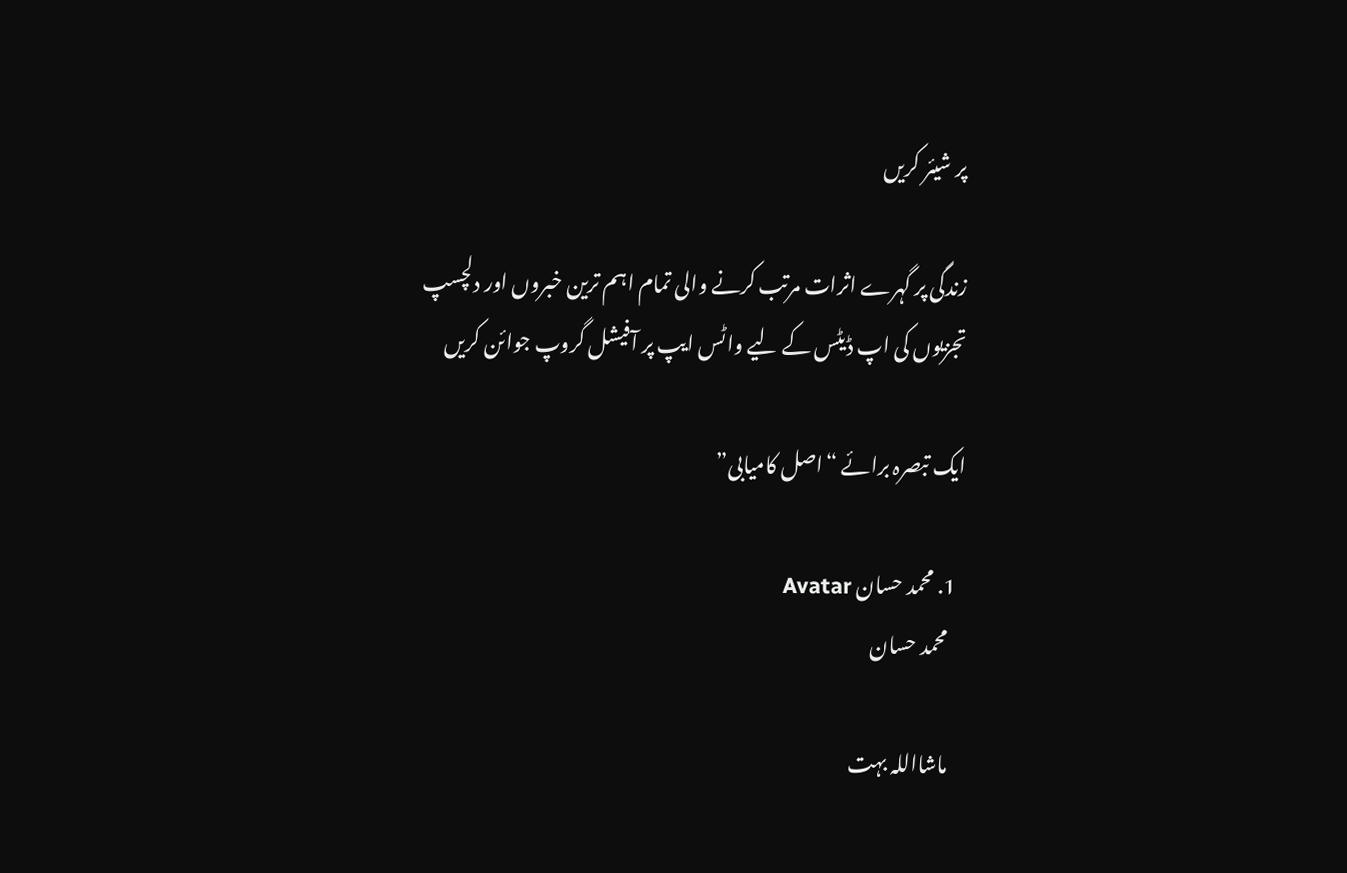پر شیئر کریں

زندگی پر گہرے اثرات مرتب کرنے والی تمام اہم ترین خبروں اور دلچسپ تجزیوں کی اپ ڈیٹس کے لیے واٹس ایپ پر آفیشل گروپ جوائن کریں

ایک تبصرہ برائے “اصل کامیابی”

  1. محمد حسان Avatar
    محمد حسان

    ماشااللہ بہت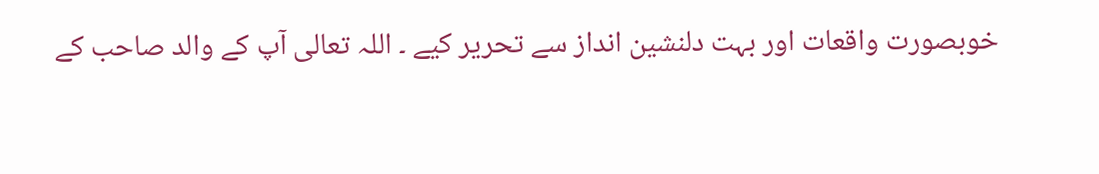خوبصورت واقعات اور بہت دلنشین انداز سے تحریر کیے ۔ اللہ تعالی آپ کے والد صاحب کے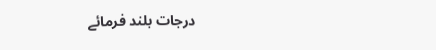درجات بلند فرمائے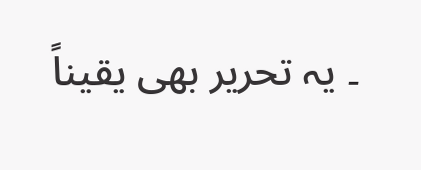۔ یہ تحریر بھی یقیناً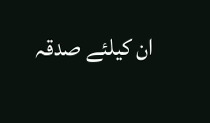ان کیلئے صدقہ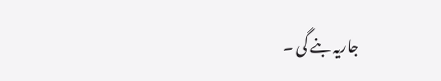جاریہ بنے گی ۔